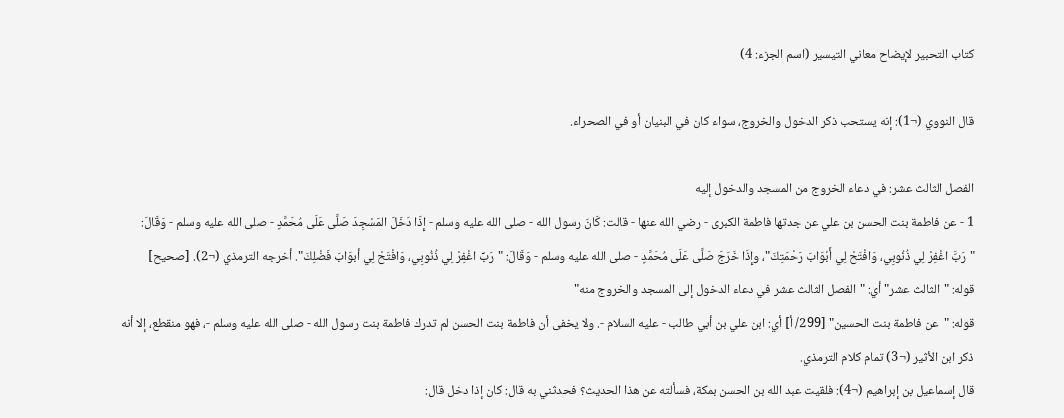كتاب التحبير لإيضاح معاني التيسير (اسم الجزء: 4)

قال النووي (¬1): إنه يستحب ذكر الدخول والخروج، سواء كان في البنيان أو في الصحراء.

الفصل الثالث عشر: في دعاء الخروج من المسجد والدخول إليه
1 - عن فاطمة بنت الحسن بن علي عن جدتها فاطمة الكبرى - رضي الله عنها - قالت: كَانَ رسول الله - صلى الله عليه وسلم - إِذَا دَخَلَ المَسْجِدَ صَلَّى عَلَى مُحَمَّدٍ - صلى الله عليه وسلم - وَقَالَ: "رَبَّ اغْفِرْ لِي ذُنُوبِي، وَافْتَحْ لِي أَبْوَابَ رَحْمَتِكَ"، وإِذَا خَرَجَ صَلَّى عَلَى مُحَمَّدٍ - صلى الله عليه وسلم - وَقَالَ: "رَبِّ اغْفِرْ لِي ذُنُوبِي، وَافْتَحْ لِي أبوَابَ فَضْلِكَ". أخرجه الترمذي (¬2). [صحيح]
قوله: "الثالث عشر" أي: "الفصل الثالث عشر في دعاء الدخول إلى المسجد والخروج منه"
قوله: "عن فاطمة بنت الحسين" [299/ أ] أي: ابن علي بن أبي طالب - عليه السلام -. ولا يخفى أن فاطمة بنت الحسن لم تدرك فاطمة بنت رسول الله - صلى الله عليه وسلم -، فهو منقطع، إلا أنه ذكر ابن الأثير (¬3) تمام كلام الترمذي.
قال إسماعيل بن إبراهيم (¬4): فلقيت عبد الله بن الحسن بمكة، فسألته عن هذا الحديث؟ فحدثني به قال: كان إذا دخل قال: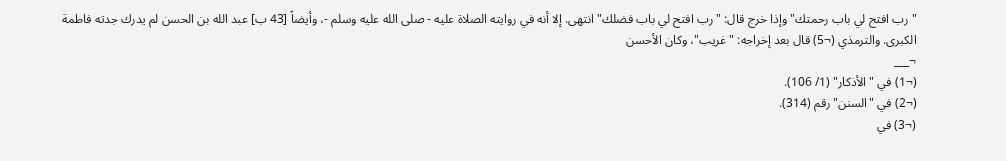"رب افتح لي باب رحمتك" وإذا خرج قال: "رب افتح لي باب فضلك" انتهى. إلا أنه في روايته الصلاة عليه - صلى الله عليه وسلم -، وأيضاً [43 ب] عبد الله بن الحسن لم يدرك جدته فاطمة الكبرى. والترمذي (¬5) قال بعد إخراجه: "غريب"، وكان الأحسن
¬___
(¬1) في "الأذكار" (1/ 106).
(¬2) في "السنن" رقم (314).
(¬3) في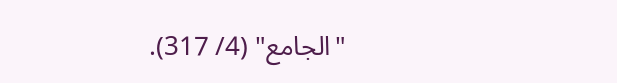"الجامع" (4/ 317).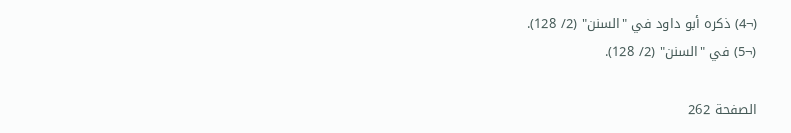(¬4) ذكره أبو داود في "السنن" (2/ 128).
(¬5) في "السنن" (2/ 128).

الصفحة 262